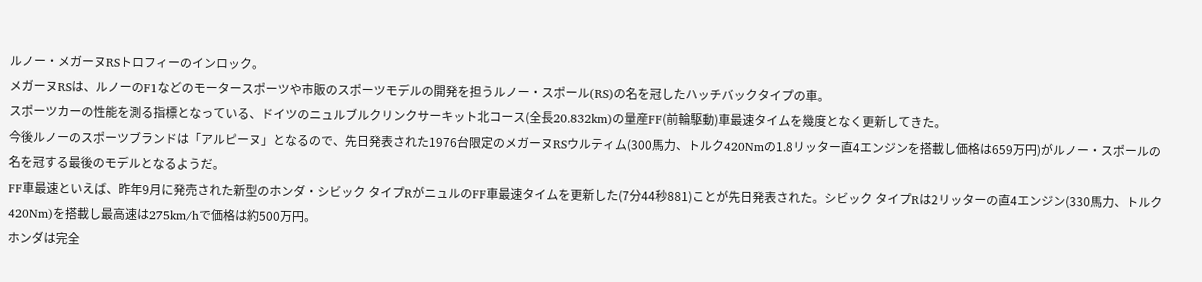ルノー・メガーヌRSトロフィーのインロック。
メガーヌRSは、ルノーのF1などのモータースポーツや市販のスポーツモデルの開発を担うルノー・スポール(RS)の名を冠したハッチバックタイプの車。
スポーツカーの性能を測る指標となっている、ドイツのニュルブルクリンクサーキット北コース(全長20.832km)の量産FF(前輪駆動)車最速タイムを幾度となく更新してきた。
今後ルノーのスポーツブランドは「アルピーヌ」となるので、先日発表された1976台限定のメガーヌRSウルティム(300馬力、トルク420Nmの1.8リッター直4エンジンを搭載し価格は659万円)がルノー・スポールの名を冠する最後のモデルとなるようだ。
FF車最速といえば、昨年9月に発売された新型のホンダ・シビック タイプRがニュルのFF車最速タイムを更新した(7分44秒881)ことが先日発表された。シビック タイプRは2リッターの直4エンジン(330馬力、トルク420Nm)を搭載し最高速は275km/hで価格は約500万円。
ホンダは完全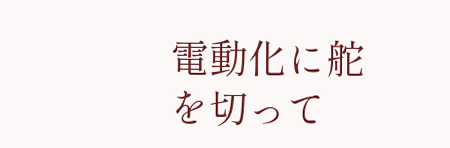電動化に舵を切って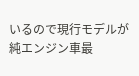いるので現行モデルが純エンジン車最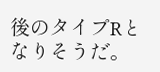後のタイプRとなりそうだ。